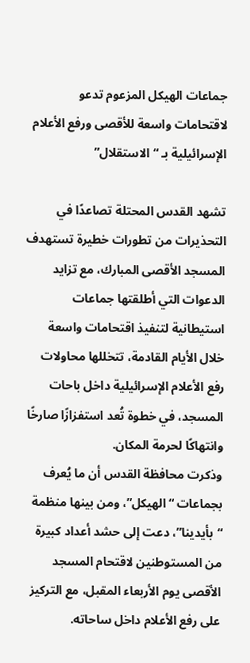جماعات الهيكل المزعوم تدعو لاقتحامات واسعة للأقصى ورفع الأعلام الإسرائيلية بـ “الاستقلال”

تشهد القدس المحتلة تصاعدًا في التحذيرات من تطورات خطيرة تستهدف المسجد الأقصى المبارك، مع تزايد الدعوات التي أطلقتها جماعات استيطانية لتنفيذ اقتحامات واسعة خلال الأيام القادمة، تتخللها محاولات رفع الأعلام الإسرائيلية داخل باحات المسجد، في خطوة تُعد استفزازًا صارخًا وانتهاكًا لحرمة المكان.
وذكرت محافظة القدس أن ما يُعرف بجماعات “الهيكل”، ومن بينها منظمة “بأيدينا”، دعت إلى حشد أعداد كبيرة من المستوطنين لاقتحام المسجد الأقصى يوم الأربعاء المقبل، مع التركيز على رفع الأعلام داخل ساحاته.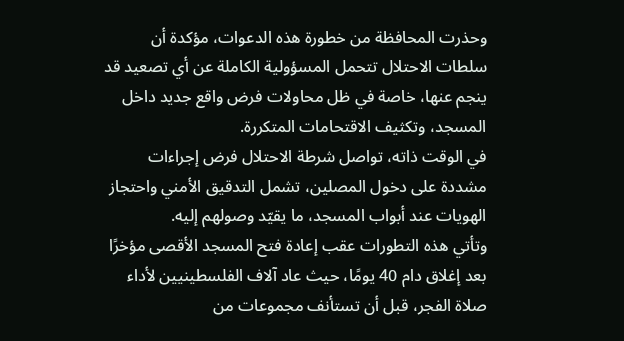وحذرت المحافظة من خطورة هذه الدعوات، مؤكدة أن سلطات الاحتلال تتحمل المسؤولية الكاملة عن أي تصعيد قد ينجم عنها، خاصة في ظل محاولات فرض واقع جديد داخل المسجد، وتكثيف الاقتحامات المتكررة.
في الوقت ذاته، تواصل شرطة الاحتلال فرض إجراءات مشددة على دخول المصلين، تشمل التدقيق الأمني واحتجاز الهويات عند أبواب المسجد، ما يقيّد وصولهم إليه.
وتأتي هذه التطورات عقب إعادة فتح المسجد الأقصى مؤخرًا بعد إغلاق دام 40 يومًا، حيث عاد آلاف الفلسطينيين لأداء صلاة الفجر، قبل أن تستأنف مجموعات من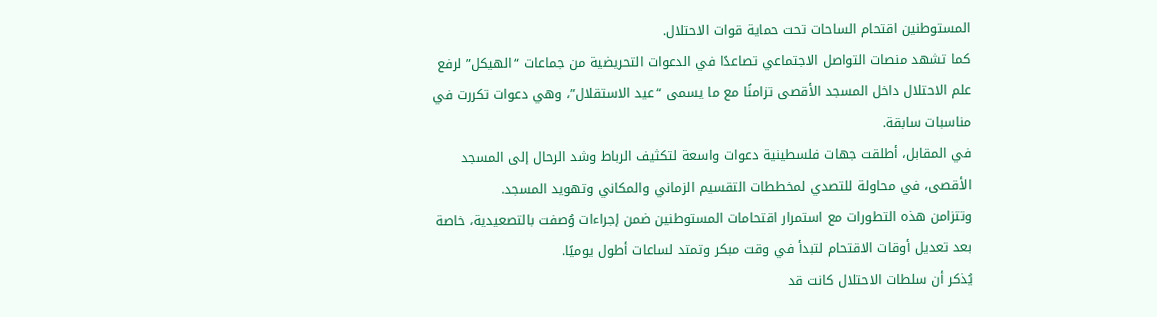المستوطنين اقتحام الساحات تحت حماية قوات الاحتلال.
كما تشهد منصات التواصل الاجتماعي تصاعدًا في الدعوات التحريضية من جماعات “الهيكل” لرفع علم الاحتلال داخل المسجد الأقصى تزامنًا مع ما يسمى “عيد الاستقلال”، وهي دعوات تكررت في مناسبات سابقة.
في المقابل، أطلقت جهات فلسطينية دعوات واسعة لتكثيف الرباط وشد الرحال إلى المسجد الأقصى، في محاولة للتصدي لمخططات التقسيم الزماني والمكاني وتهويد المسجد.
وتتزامن هذه التطورات مع استمرار اقتحامات المستوطنين ضمن إجراءات وُصفت بالتصعيدية، خاصة بعد تعديل أوقات الاقتحام لتبدأ في وقت مبكر وتمتد لساعات أطول يوميًا.
يُذكر أن سلطات الاحتلال كانت قد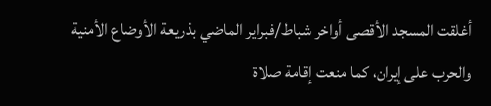أغلقت المسجد الأقصى أواخر شباط/فبراير الماضي بذريعة الأوضاع الأمنية والحرب على إيران، كما منعت إقامة صلاة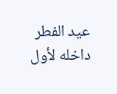عيد الفطر داخله لأول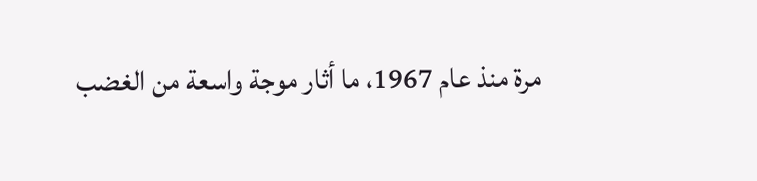مرة منذ عام 1967، ما أثار موجة واسعة من الغضب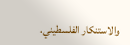والاستنكار الفلسطيني.